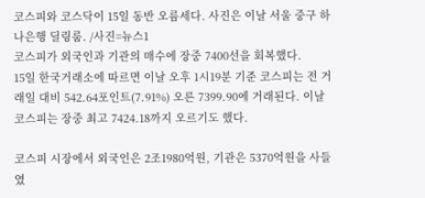코스피와 코스닥이 15일 동반 오름세다. 사진은 이날 서울 중구 하나은행 딜링룸. /사진=뉴스1
코스피가 외국인과 기관의 매수에 장중 7400선을 회복했다.
15일 한국거래소에 따르면 이날 오후 1시19분 기준 코스피는 전 거래일 대비 542.64포인트(7.91%) 오른 7399.90에 거래된다. 이날 코스피는 장중 최고 7424.18까지 오르기도 했다.

코스피 시장에서 외국인은 2조1980억원, 기관은 5370억원을 사들였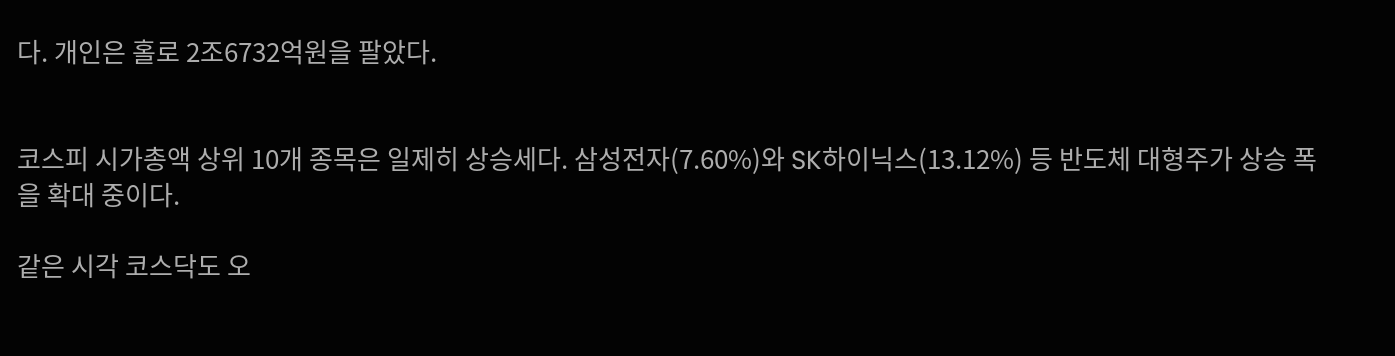다. 개인은 홀로 2조6732억원을 팔았다.


코스피 시가총액 상위 10개 종목은 일제히 상승세다. 삼성전자(7.60%)와 SK하이닉스(13.12%) 등 반도체 대형주가 상승 폭을 확대 중이다.

같은 시각 코스닥도 오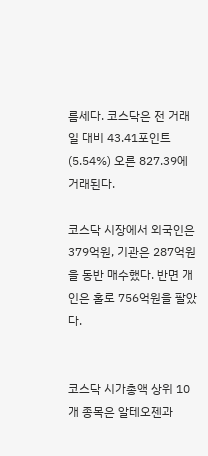름세다. 코스닥은 전 거래일 대비 43.41포인트(5.54%) 오른 827.39에 거래된다.

코스닥 시장에서 외국인은 379억원, 기관은 287억원을 동반 매수했다. 반면 개인은 홀로 756억원을 팔았다.


코스닥 시가총액 상위 10개 종목은 알테오젠과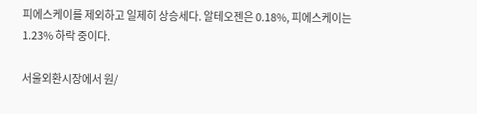피에스케이를 제외하고 일제히 상승세다. 알테오젠은 0.18%, 피에스케이는 1.23% 하락 중이다.

서울외환시장에서 원/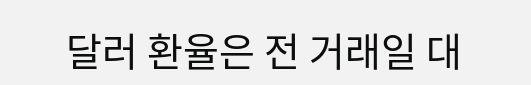달러 환율은 전 거래일 대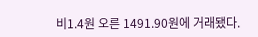비1.4원 오른 1491.90원에 거래됐다.